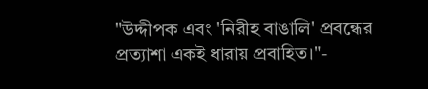"উদ্দীপক এবং 'নিরীহ বাঙালি' প্রবন্ধের প্রত্যাশা একই ধারায় প্রবাহিত।"-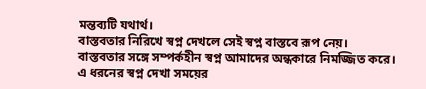মন্তব্যটি যথার্থ।
বাস্তবতার নিরিখে স্বপ্ন দেখলে সেই স্বপ্ন বাস্তবে রূপ নেয়। বাস্তবতার সঙ্গে সম্পর্কহীন স্বপ্ন আমাদের অন্ধকারে নিমজ্জিত করে। এ ধরনের স্বপ্ন দেখা সময়ের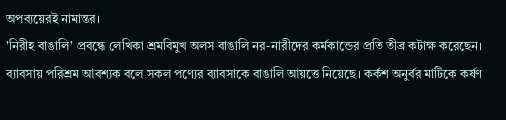অপব্যয়েরই নামান্তর।
'নিরীহ বাঙালি' প্রবন্ধে লেখিকা শ্রমবিমুখ অলস বাঙালি নর-নারীদের কর্মকান্ডের প্রতি তীব্র কটাক্ষ করেছেন। ব্যাবসায় পরিশ্রম আবশ্যক বলে সকল পণ্যের ব্যাবসাকে বাঙালি আয়ত্তে নিয়েছে। কর্কশ অনুর্বর মাটিকে কর্ষণ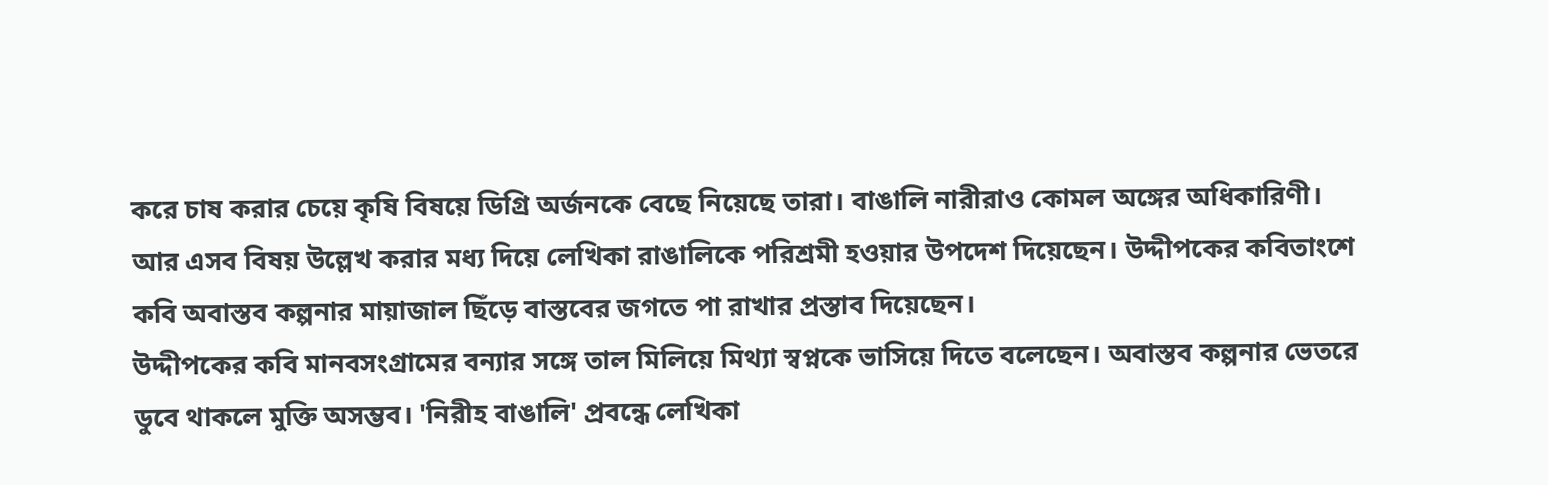করে চাষ করার চেয়ে কৃষি বিষয়ে ডিগ্রি অর্জনকে বেছে নিয়েছে তারা। বাঙালি নারীরাও কোমল অঙ্গের অধিকারিণী। আর এসব বিষয় উল্লেখ করার মধ্য দিয়ে লেখিকা রাঙালিকে পরিশ্রমী হওয়ার উপদেশ দিয়েছেন। উদ্দীপকের কবিতাংশে কবি অবাস্তব কল্পনার মায়াজাল ছিঁড়ে বাস্তবের জগতে পা রাখার প্রস্তাব দিয়েছেন।
উদ্দীপকের কবি মানবসংগ্রামের বন্যার সঙ্গে তাল মিলিয়ে মিথ্যা স্বপ্নকে ভাসিয়ে দিতে বলেছেন। অবাস্তব কল্পনার ভেতরে ডুবে থাকলে মুক্তি অসম্ভব। 'নিরীহ বাঙালি' প্রবন্ধে লেখিকা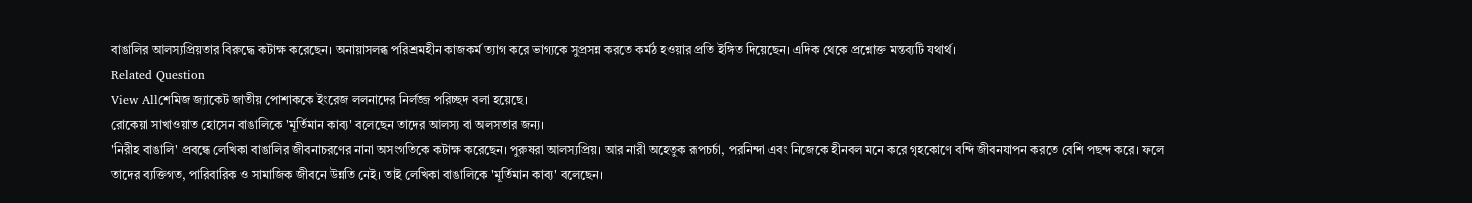বাঙালির আলস্যপ্রিয়তার বিরুদ্ধে কটাক্ষ করেছেন। অনায়াসলব্ধ পরিশ্রমহীন কাজকর্ম ত্যাগ করে ভাগ্যকে সুপ্রসন্ন করতে কর্মঠ হওয়ার প্রতি ইঙ্গিত দিয়েছেন। এদিক থেকে প্রশ্নোক্ত মন্তব্যটি যথার্থ।
Related Question
View Allশেমিজ জ্যাকেট জাতীয় পোশাককে ইংরেজ ললনাদের নির্লজ্জ পরিচ্ছদ বলা হয়েছে।
রোকেয়া সাখাওয়াত হোসেন বাঙালিকে 'মূর্তিমান কাব্য' বলেছেন তাদের আলস্য বা অলসতার জন্য।
'নিরীহ বাঙালি' প্রবন্ধে লেখিকা বাঙালির জীবনাচরণের নানা অসংগতিকে কটাক্ষ করেছেন। পুরুষরা আলস্যপ্রিয়। আর নারী অহেতুক রূপচর্চা, পরনিন্দা এবং নিজেকে হীনবল মনে করে গৃহকোণে বন্দি জীবনযাপন করতে বেশি পছন্দ করে। ফলে তাদের ব্যক্তিগত, পারিবারিক ও সামাজিক জীবনে উন্নতি নেই। তাই লেখিকা বাঙালিকে 'মূর্তিমান কাব্য' বলেছেন।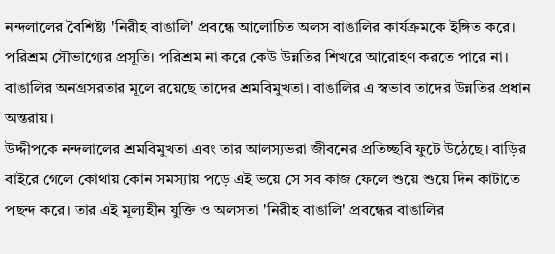নন্দলালের বৈশিষ্ট্য 'নিরীহ বাঙালি' প্রবন্ধে আলোচিত অলস বাঙালির কার্যক্রমকে ইঙ্গিত করে।
পরিশ্রম সৌভাগ্যের প্রসূতি। পরিশ্রম না করে কেউ উন্নতির শিখরে আরোহণ করতে পারে না। বাঙালির অনগ্রসরতার মূলে রয়েছে তাদের শ্রমবিমুখতা। বাঙালির এ স্বভাব তাদের উন্নতির প্রধান অন্তরায়।
উদ্দীপকে নন্দলালের শ্রমবিমুখতা এবং তার আলস্যভরা জীবনের প্রতিচ্ছবি ফুটে উঠেছে। বাড়ির বাইরে গেলে কোথায় কোন সমস্যায় পড়ে এই ভয়ে সে সব কাজ ফেলে শুয়ে শুয়ে দিন কাটাতে পছন্দ করে। তার এই মূল্যহীন যুক্তি ও অলসতা 'নিরীহ বাঙালি' প্রবন্ধের বাঙালির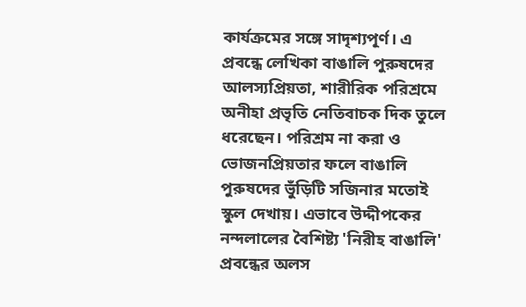কার্যক্রমের সঙ্গে সাদৃশ্যপূর্ণ। এ প্রবন্ধে লেখিকা বাঙালি পুরুষদের আলস্যপ্রিয়তা, শারীরিক পরিশ্রমে অনীহা প্রভৃতি নেতিবাচক দিক তুলে ধরেছেন। পরিশ্রম না করা ও ভোজনপ্রিয়তার ফলে বাঙালি পুরুষদের ভুঁড়িটি সজিনার মতোই স্কুল দেখায়। এভাবে উদ্দীপকের নন্দলালের বৈশিষ্ট্য 'নিরীহ বাঙালি' প্রবন্ধের অলস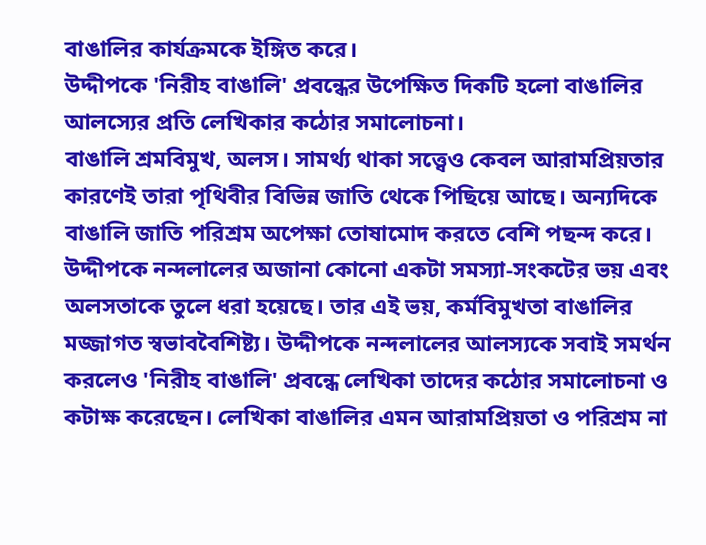বাঙালির কার্যক্রমকে ইঙ্গিত করে।
উদ্দীপকে 'নিরীহ বাঙালি' প্রবন্ধের উপেক্ষিত দিকটি হলো বাঙালির আলস্যের প্রতি লেখিকার কঠোর সমালোচনা।
বাঙালি শ্রমবিমুখ, অলস। সামর্থ্য থাকা সত্ত্বেও কেবল আরামপ্রিয়তার কারণেই তারা পৃথিবীর বিভিন্ন জাতি থেকে পিছিয়ে আছে। অন্যদিকে বাঙালি জাতি পরিশ্রম অপেক্ষা তোষামোদ করতে বেশি পছন্দ করে।
উদ্দীপকে নন্দলালের অজানা কোনো একটা সমস্যা-সংকটের ভয় এবং অলসতাকে তুলে ধরা হয়েছে। তার এই ভয়, কর্মবিমুখতা বাঙালির মজ্জাগত স্বভাববৈশিষ্ট্য। উদ্দীপকে নন্দলালের আলস্যকে সবাই সমর্থন করলেও 'নিরীহ বাঙালি' প্রবন্ধে লেখিকা তাদের কঠোর সমালোচনা ও কটাক্ষ করেছেন। লেখিকা বাঙালির এমন আরামপ্রিয়তা ও পরিশ্রম না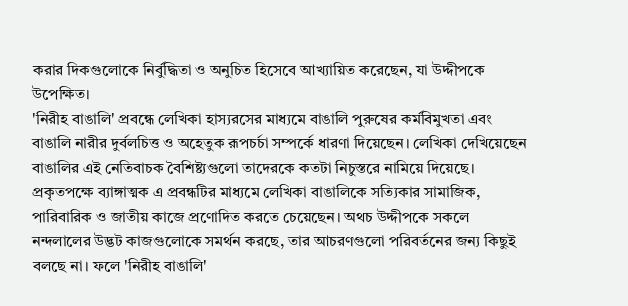করার দিকগুলোকে নির্বুদ্ধিতা ও অনুচিত হিসেবে আখ্যায়িত করেছেন, যা উদ্দীপকে উপেক্ষিত।
'নিরীহ বাঙালি' প্রবন্ধে লেখিকা হাস্যরসের মাধ্যমে বাঙালি পুরুষের কর্মবিমুখতা এবং বাঙালি নারীর দুর্বলচিত্ত ও অহেতুক রূপচর্চা সম্পর্কে ধারণা দিয়েছেন। লেখিকা দেখিয়েছেন বাঙালির এই নেতিবাচক বৈশিষ্ট্যগুলো তাদেরকে কতটা নিচুস্তরে নামিয়ে দিয়েছে। প্রকৃতপক্ষে ব্যাঙ্গাত্মক এ প্রবন্ধটির মাধ্যমে লেখিকা বাঙালিকে সত্যিকার সামাজিক, পারিবারিক ও জাতীয় কাজে প্রণোদিত করতে চেয়েছেন। অথচ উদ্দীপকে সকলে নন্দলালের উদ্ভট কাজগুলোকে সমর্থন করছে, তার আচরণগুলো পরিবর্তনের জন্য কিছুই বলছে না। ফলে 'নিরীহ বাঙালি'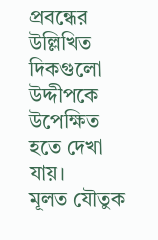প্রবন্ধের উল্লিখিত দিকগুলো উদ্দীপকে উপেক্ষিত হতে দেখা যায়।
মূলত যৌতুক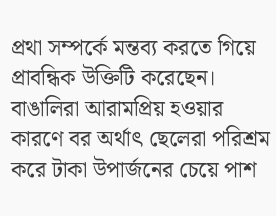প্রথা সম্পর্কে মন্তব্য করতে গিয়ে প্রাবন্ধিক উক্তিটি করেছেন।
বাঙালিরা আরামপ্রিয় হওয়ার কারণে বর অর্থাৎ ছেলেরা পরিশ্রম করে টাকা উপার্জনের চেয়ে পাশ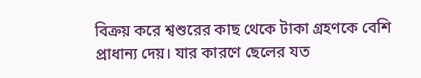বিক্রয় করে শ্বশুরের কাছ থেকে টাকা গ্রহণকে বেশি প্রাধান্য দেয়। যার কারণে ছেলের যত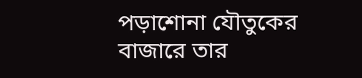পড়াশোনা যৌতুকের বাজারে তার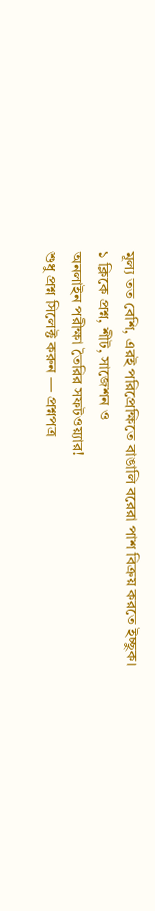মূল্য তত বেশি, এরই পরিপ্রেক্ষিতে বাঙালি বরেরা পাশ বিক্রয় করতে ইচ্ছুক।
১ ক্লিকে প্রশ্ন, শীট, সাজেশন ও
অনলাইন পরীক্ষা তৈরির সফটওয়্যার!
শুধু প্রশ্ন সিলেক্ট করুন — প্রশ্নপত্র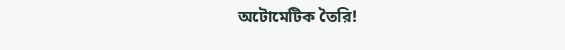অটোমেটিক তৈরি!